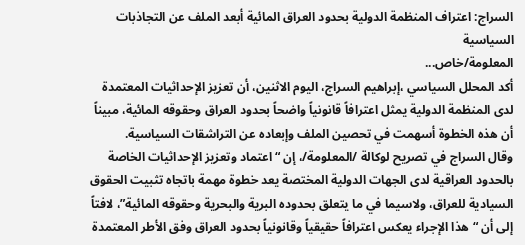السراج: اعتراف المنظمة الدولية بحدود العراق المائية أبعد الملف عن التجاذبات السياسية
المعلومة/خاص...
أكد المحلل السياسي ،إبراهيم السراج، اليوم الاثنين، أن تعزيز الإحداثيات المعتمدة لدى المنظمة الدولية يمثل اعترافاً قانونياً واضحاً بحدود العراق وحقوقه المائية، مبيناً أن هذه الخطوة أسهمت في تحصين الملف وإبعاده عن التراشقات السياسية.
وقال السراج في تصريح لوكالة /المعلومة/، إن “اعتماد وتعزيز الإحداثيات الخاصة بالحدود العراقية لدى الجهات الدولية المختصة يعد خطوة مهمة باتجاه تثبيت الحقوق السيادية للعراق، ولاسيما في ما يتعلق بحدوده البرية والبحرية وحقوقه المائية”، لافتاً إلى أن “هذا الإجراء يعكس اعترافاً حقيقياً وقانونياً بحدود العراق وفق الأطر المعتمدة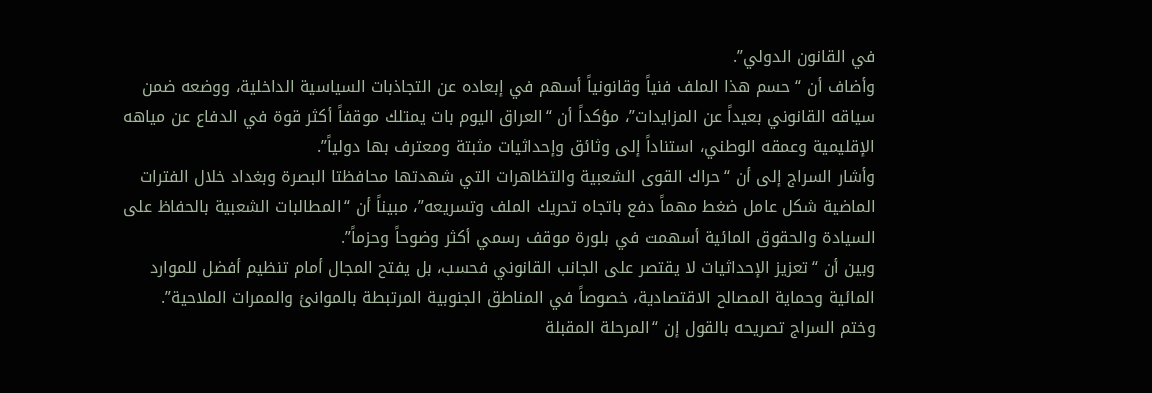في القانون الدولي”.
وأضاف أن “حسم هذا الملف فنياً وقانونياً أسهم في إبعاده عن التجاذبات السياسية الداخلية، ووضعه ضمن سياقه القانوني بعيداً عن المزايدات”، مؤكداً أن “العراق اليوم بات يمتلك موقفاً أكثر قوة في الدفاع عن مياهه الإقليمية وعمقه الوطني، استناداً إلى وثائق وإحداثيات مثبتة ومعترف بها دولياً”.
وأشار السراج إلى أن “حراك القوى الشعبية والتظاهرات التي شهدتها محافظتا البصرة وبغداد خلال الفترات الماضية شكل عامل ضغط مهماً دفع باتجاه تحريك الملف وتسريعه”، مبيناً أن “المطالبات الشعبية بالحفاظ على السيادة والحقوق المائية أسهمت في بلورة موقف رسمي أكثر وضوحاً وحزماً”.
وبين أن “تعزيز الإحداثيات لا يقتصر على الجانب القانوني فحسب، بل يفتح المجال أمام تنظيم أفضل للموارد المائية وحماية المصالح الاقتصادية، خصوصاً في المناطق الجنوبية المرتبطة بالموانئ والممرات الملاحية”.
وختم السراج تصريحه بالقول إن “المرحلة المقبلة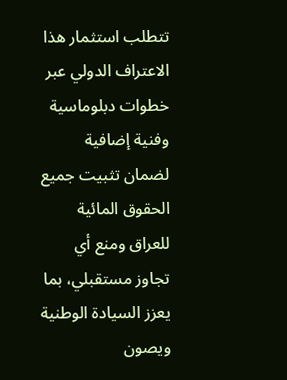تتطلب استثمار هذا الاعتراف الدولي عبر خطوات دبلوماسية وفنية إضافية لضمان تثبيت جميع الحقوق المائية للعراق ومنع أي تجاوز مستقبلي، بما يعزز السيادة الوطنية ويصون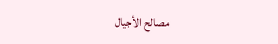مصالح الأجيال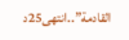القادمة”..انتهى25د